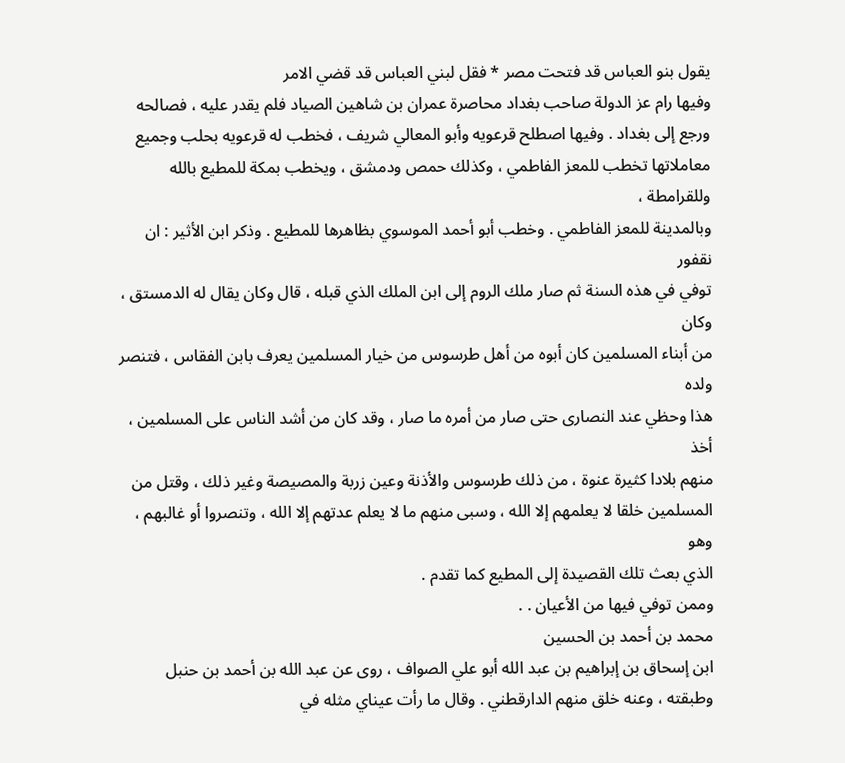يقول بنو العباس قد فتحت مصر * فقل لبني العباس قد قضي الامر
وفيها رام عز الدولة صاحب بغداد محاصرة عمران بن شاهين الصياد فلم يقدر عليه ، فصالحه
ورجع إلى بغداد . وفيها اصطلح قرعويه وأبو المعالي شريف ، فخطب له قرعويه بحلب وجميع
معاملاتها تخطب للمعز الفاطمي ، وكذلك حمص ودمشق ، ويخطب بمكة للمطيع بالله وللقرامطة ،
وبالمدينة للمعز الفاطمي . وخطب أبو أحمد الموسوي بظاهرها للمطيع . وذكر ابن الأثير : ان نقفور
توفي في هذه السنة ثم صار ملك الروم إلى ابن الملك الذي قبله ، قال وكان يقال له الدمستق ، وكان
من أبناء المسلمين كان أبوه من أهل طرسوس من خيار المسلمين يعرف بابن الفقاس ، فتنصر ولده
هذا وحظي عند النصارى حتى صار من أمره ما صار ، وقد كان من أشد الناس على المسلمين ، أخذ
منهم بلادا كثيرة عنوة ، من ذلك طرسوس والأذنة وعين زربة والمصيصة وغير ذلك ، وقتل من
المسلمين خلقا لا يعلمهم إلا الله ، وسبى منهم ما لا يعلم عدتهم إلا الله ، وتنصروا أو غالبهم ، وهو
الذي بعث تلك القصيدة إلى المطيع كما تقدم .
وممن توفي فيها من الأعيان . .
محمد بن أحمد بن الحسين
ابن إسحاق بن إبراهيم بن عبد الله أبو علي الصواف ، روى عن عبد الله بن أحمد بن حنبل
وطبقته ، وعنه خلق منهم الدارقطني . وقال ما رأت عيناي مثله في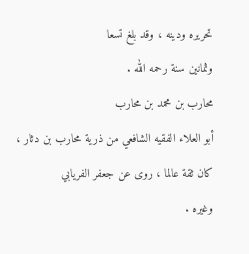تحريره ودينه ، وقد بلغ تسعا
وثمانين سنة رحمه الله .
محارب بن محمد بن محارب
أبو العلاء الفقيه الشافعي من ذرية محارب بن دثار ، كان ثقة عالما ، روى عن جعفر الفريابي
وغيره .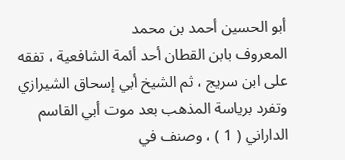أبو الحسين أحمد بن محمد
المعروف بابن القطان أحد أئمة الشافعية ، تفقه على ابن سريج ، ثم الشيخ أبي إسحاق الشيرازي وتفرد برياسة المذهب بعد موت أبي القاسم الداراني ( 1 ) ، وصنف في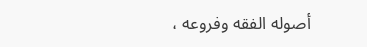أصوله الفقه وفروعه ،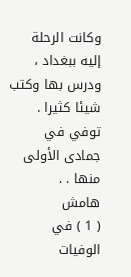وكانت الرحلة إليه ببغداد ، ودرس بها وكتب شيئا كثيرا . توفي في جمادى الأولى منها . .
هامش
( 1 ) في الوفيات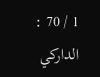1 / 70 : الداركي